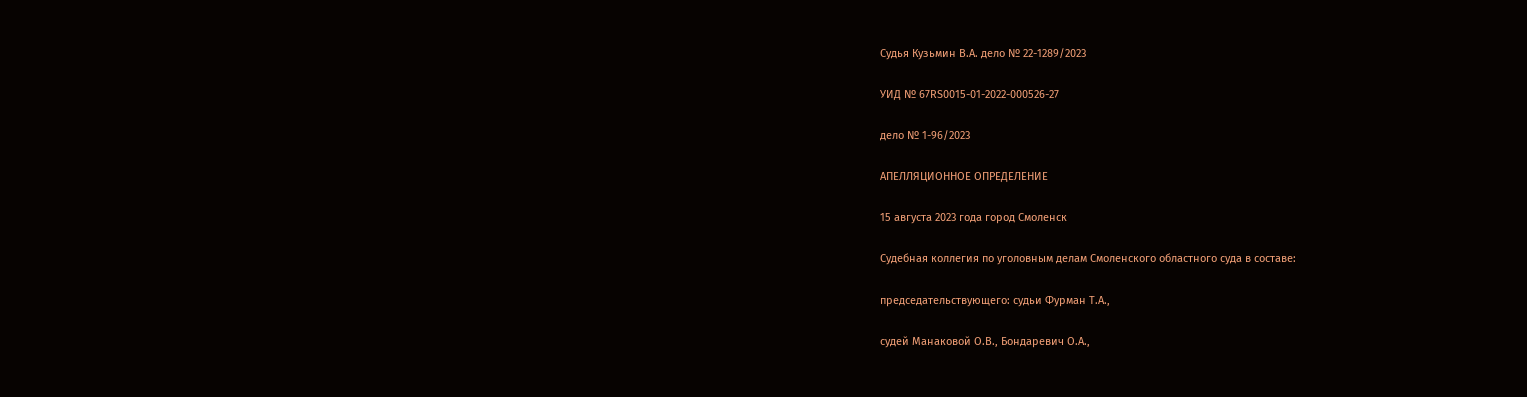Судья Кузьмин В.А. дело № 22-1289/2023

УИД № 67RS0015-01-2022-000526-27

дело № 1-96/2023

АПЕЛЛЯЦИОННОЕ ОПРЕДЕЛЕНИЕ

15 августа 2023 года город Смоленск

Судебная коллегия по уголовным делам Смоленского областного суда в составе:

председательствующего: судьи Фурман Т.А.,

судей Манаковой О.В., Бондаревич О.А.,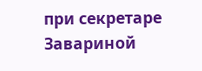при секретаре Завариной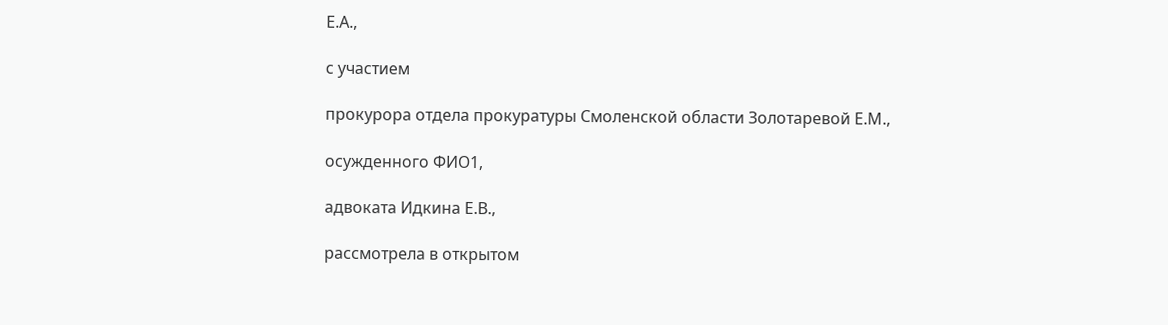Е.А.,

с участием

прокурора отдела прокуратуры Смоленской области Золотаревой Е.М.,

осужденного ФИО1,

адвоката Идкина Е.В.,

рассмотрела в открытом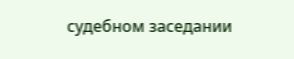судебном заседании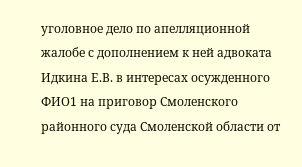уголовное дело по апелляционной жалобе с дополнением к ней адвоката Идкина Е.В. в интересах осужденного ФИО1 на приговор Смоленского районного суда Смоленской области от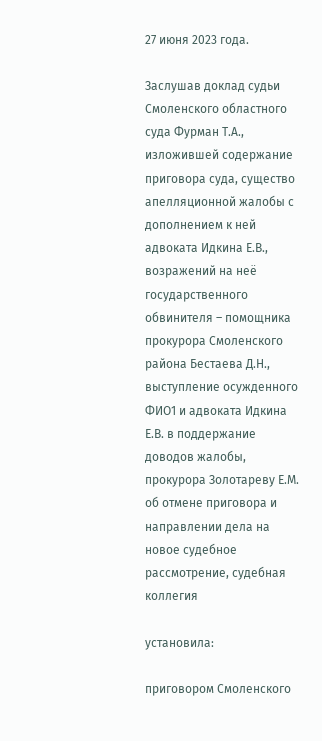27 июня 2023 года.

Заслушав доклад судьи Смоленского областного суда Фурман Т.А., изложившей содержание приговора суда, существо апелляционной жалобы с дополнением к ней адвоката Идкина Е.В., возражений на неё государственного обвинителя – помощника прокурора Смоленского района Бестаева Д.Н., выступление осужденного ФИО1 и адвоката Идкина Е.В. в поддержание доводов жалобы, прокурора Золотареву Е.М. об отмене приговора и направлении дела на новое судебное рассмотрение, судебная коллегия

установила:

приговором Смоленского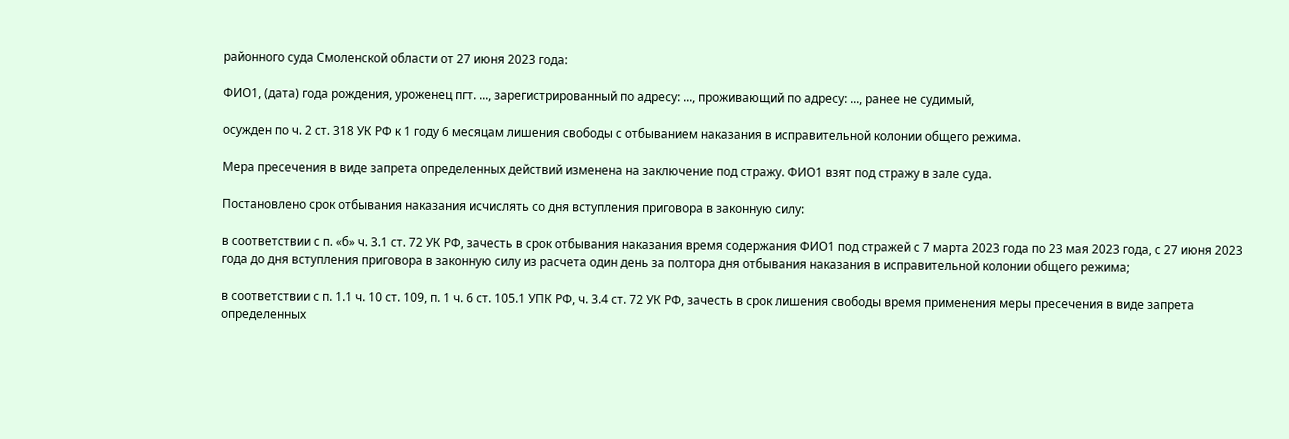районного суда Смоленской области от 27 июня 2023 года:

ФИО1, (дата) года рождения, уроженец пгт. ..., зарегистрированный по адресу: ..., проживающий по адресу: ..., ранее не судимый,

осужден по ч. 2 ст. 318 УК РФ к 1 году 6 месяцам лишения свободы с отбыванием наказания в исправительной колонии общего режима.

Мера пресечения в виде запрета определенных действий изменена на заключение под стражу. ФИО1 взят под стражу в зале суда.

Постановлено срок отбывания наказания исчислять со дня вступления приговора в законную силу:

в соответствии с п. «б» ч. 3.1 ст. 72 УК РФ, зачесть в срок отбывания наказания время содержания ФИО1 под стражей с 7 марта 2023 года по 23 мая 2023 года, с 27 июня 2023 года до дня вступления приговора в законную силу из расчета один день за полтора дня отбывания наказания в исправительной колонии общего режима;

в соответствии с п. 1.1 ч. 10 ст. 109, п. 1 ч. 6 ст. 105.1 УПК РФ, ч. 3.4 ст. 72 УК РФ, зачесть в срок лишения свободы время применения меры пресечения в виде запрета определенных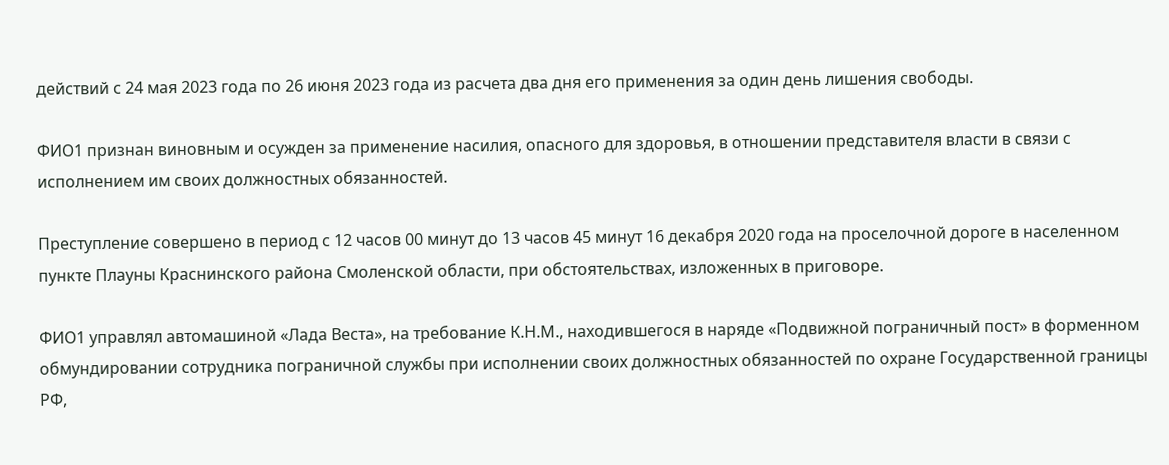действий с 24 мая 2023 года по 26 июня 2023 года из расчета два дня его применения за один день лишения свободы.

ФИО1 признан виновным и осужден за применение насилия, опасного для здоровья, в отношении представителя власти в связи с исполнением им своих должностных обязанностей.

Преступление совершено в период с 12 часов 00 минут до 13 часов 45 минут 16 декабря 2020 года на проселочной дороге в населенном пункте Плауны Краснинского района Смоленской области, при обстоятельствах, изложенных в приговоре.

ФИО1 управлял автомашиной «Лада Веста», на требование К.Н.М., находившегося в наряде «Подвижной пограничный пост» в форменном обмундировании сотрудника пограничной службы при исполнении своих должностных обязанностей по охране Государственной границы РФ,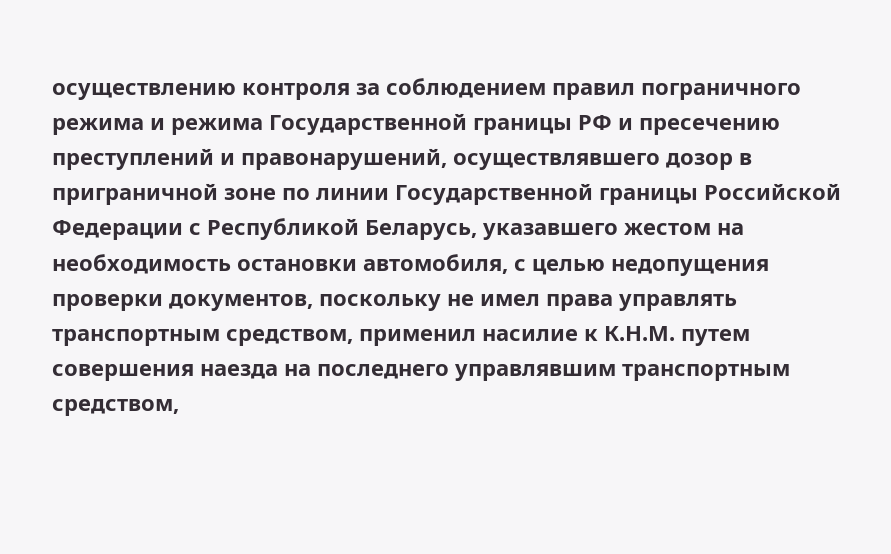осуществлению контроля за соблюдением правил пограничного режима и режима Государственной границы РФ и пресечению преступлений и правонарушений, осуществлявшего дозор в приграничной зоне по линии Государственной границы Российской Федерации с Республикой Беларусь, указавшего жестом на необходимость остановки автомобиля, с целью недопущения проверки документов, поскольку не имел права управлять транспортным средством, применил насилие к К.Н.М. путем совершения наезда на последнего управлявшим транспортным средством,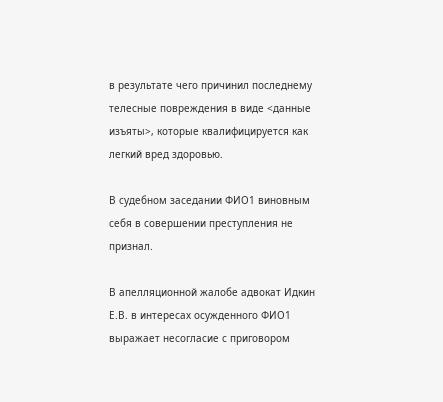в результате чего причинил последнему телесные повреждения в виде <данные изъяты>, которые квалифицируется как легкий вред здоровью.

В судебном заседании ФИО1 виновным себя в совершении преступления не признал.

В апелляционной жалобе адвокат Идкин Е.В. в интересах осужденного ФИО1 выражает несогласие с приговором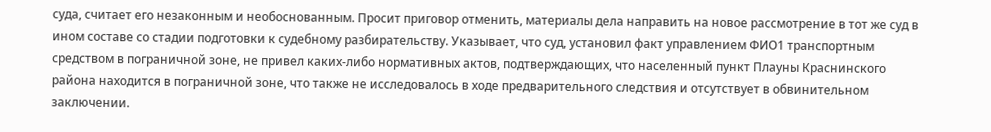суда, считает его незаконным и необоснованным. Просит приговор отменить, материалы дела направить на новое рассмотрение в тот же суд в ином составе со стадии подготовки к судебному разбирательству. Указывает, что суд, установил факт управлением ФИО1 транспортным средством в пограничной зоне, не привел каких-либо нормативных актов, подтверждающих, что населенный пункт Плауны Краснинского района находится в пограничной зоне, что также не исследовалось в ходе предварительного следствия и отсутствует в обвинительном заключении.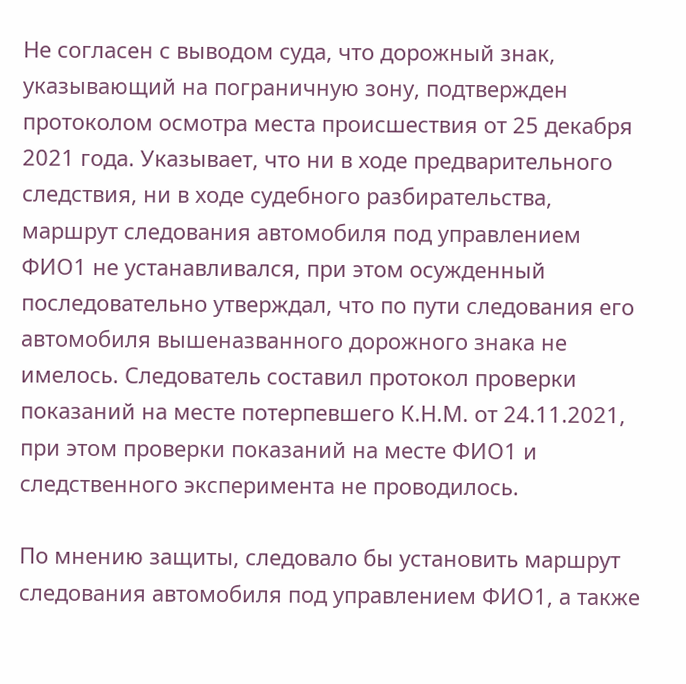Не согласен с выводом суда, что дорожный знак, указывающий на пограничную зону, подтвержден протоколом осмотра места происшествия от 25 декабря 2021 года. Указывает, что ни в ходе предварительного следствия, ни в ходе судебного разбирательства, маршрут следования автомобиля под управлением ФИО1 не устанавливался, при этом осужденный последовательно утверждал, что по пути следования его автомобиля вышеназванного дорожного знака не имелось. Следователь составил протокол проверки показаний на месте потерпевшего К.Н.М. от 24.11.2021, при этом проверки показаний на месте ФИО1 и следственного эксперимента не проводилось.

По мнению защиты, следовало бы установить маршрут следования автомобиля под управлением ФИО1, а также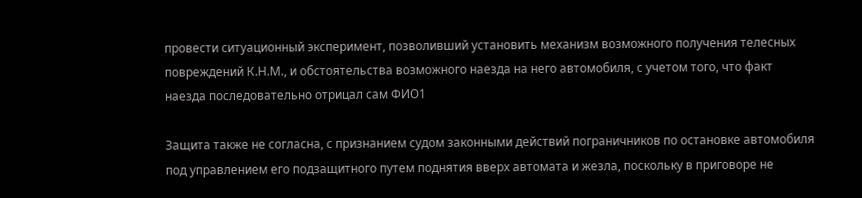провести ситуационный эксперимент, позволивший установить механизм возможного получения телесных повреждений К.Н.М., и обстоятельства возможного наезда на него автомобиля, с учетом того, что факт наезда последовательно отрицал сам ФИО1

Защита также не согласна, с признанием судом законными действий пограничников по остановке автомобиля под управлением его подзащитного путем поднятия вверх автомата и жезла, поскольку в приговоре не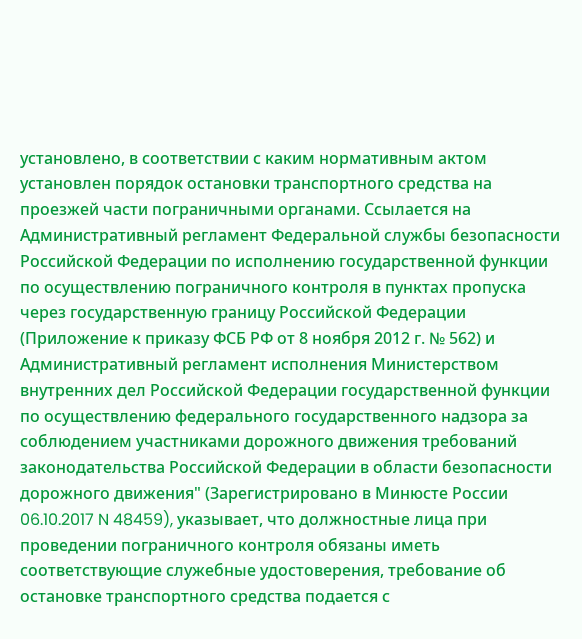установлено, в соответствии с каким нормативным актом установлен порядок остановки транспортного средства на проезжей части пограничными органами. Ссылается на Административный регламент Федеральной службы безопасности Российской Федерации по исполнению государственной функции по осуществлению пограничного контроля в пунктах пропуска через государственную границу Российской Федерации (Приложение к приказу ФСБ РФ от 8 ноября 2012 г. № 562) и Административный регламент исполнения Министерством внутренних дел Российской Федерации государственной функции по осуществлению федерального государственного надзора за соблюдением участниками дорожного движения требований законодательства Российской Федерации в области безопасности дорожного движения" (Зарегистрировано в Минюсте России 06.10.2017 N 48459), указывает, что должностные лица при проведении пограничного контроля обязаны иметь соответствующие служебные удостоверения, требование об остановке транспортного средства подается с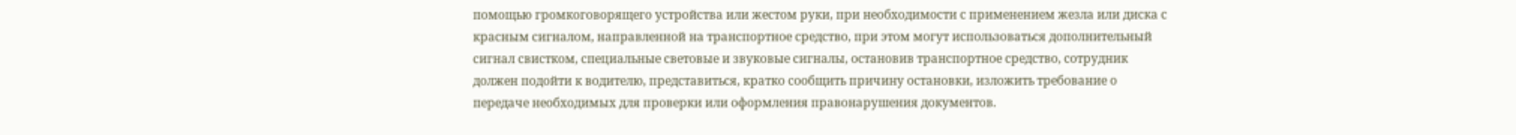помощью громкоговорящего устройства или жестом руки, при необходимости с применением жезла или диска с красным сигналом, направленной на транспортное средство, при этом могут использоваться дополнительный сигнал свистком, специальные световые и звуковые сигналы, остановив транспортное средство, сотрудник должен подойти к водителю, представиться, кратко сообщить причину остановки, изложить требование о передаче необходимых для проверки или оформления правонарушения документов.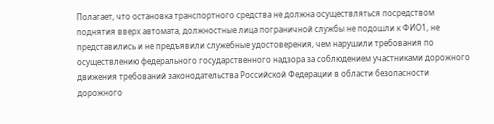Полагает, что остановка транспортного средства не должна осуществляться посредством поднятия вверх автомата, должностные лица пограничной службы не подошли к ФИО1, не представились и не предъявили служебные удостоверения, чем нарушили требования по осуществлению федерального государственного надзора за соблюдением участниками дорожного движения требований законодательства Российской Федерации в области безопасности дорожного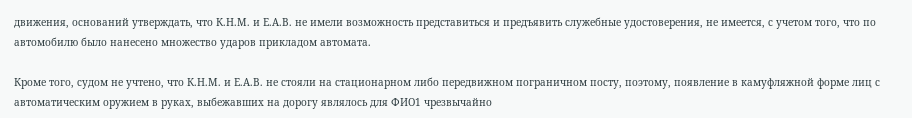движения, оснований утверждать, что К.Н.М. и Е.А.В. не имели возможность представиться и предъявить служебные удостоверения, не имеется, с учетом того, что по автомобилю было нанесено множество ударов прикладом автомата.

Кроме того, судом не учтено, что К.Н.М. и Е.А.В. не стояли на стационарном либо передвижном пограничном посту, поэтому, появление в камуфляжной форме лиц с автоматическим оружием в руках, выбежавших на дорогу являлось для ФИО1 чрезвычайно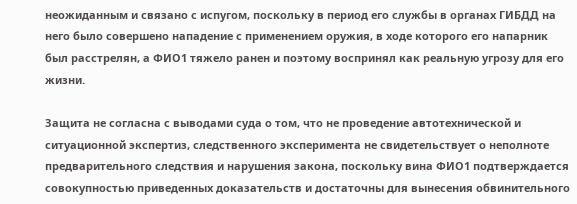неожиданным и связано с испугом, поскольку в период его службы в органах ГИБДД на него было совершено нападение с применением оружия, в ходе которого его напарник был расстрелян, а ФИО1 тяжело ранен и поэтому воспринял как реальную угрозу для его жизни.

Защита не согласна с выводами суда о том, что не проведение автотехнической и ситуационной экспертиз, следственного эксперимента не свидетельствует о неполноте предварительного следствия и нарушения закона, поскольку вина ФИО1 подтверждается совокупностью приведенных доказательств и достаточны для вынесения обвинительного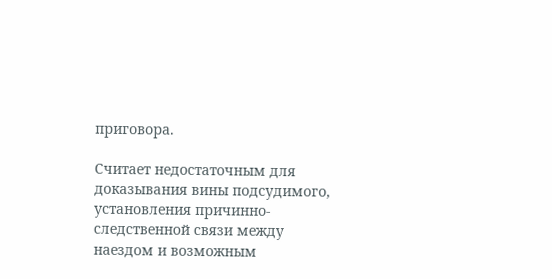приговора.

Считает недостаточным для доказывания вины подсудимого, установления причинно-следственной связи между наездом и возможным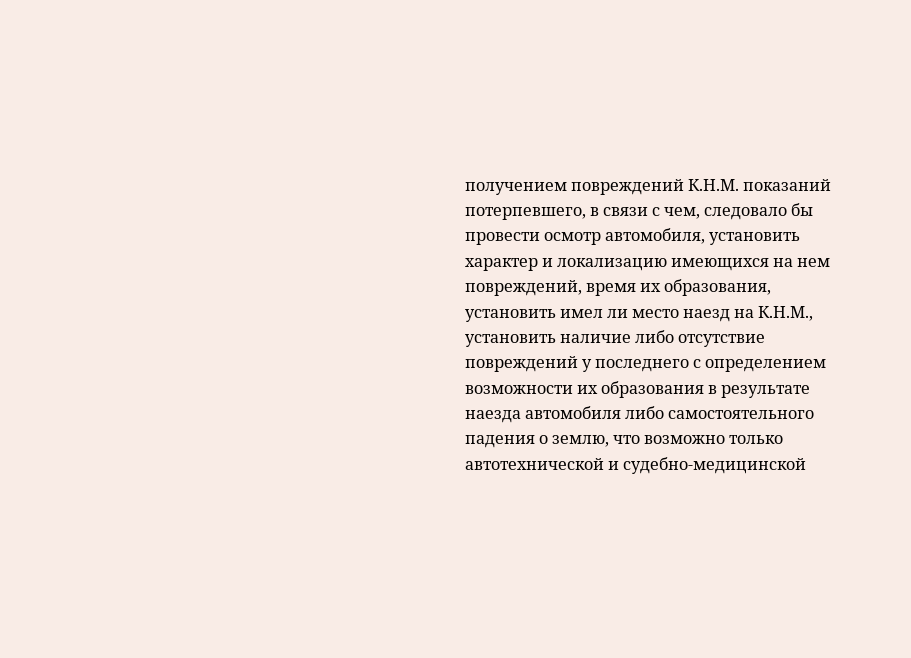получением повреждений К.Н.М. показаний потерпевшего, в связи с чем, следовало бы провести осмотр автомобиля, установить характер и локализацию имеющихся на нем повреждений, время их образования, установить имел ли место наезд на К.Н.М., установить наличие либо отсутствие повреждений у последнего с определением возможности их образования в результате наезда автомобиля либо самостоятельного падения о землю, что возможно только автотехнической и судебно-медицинской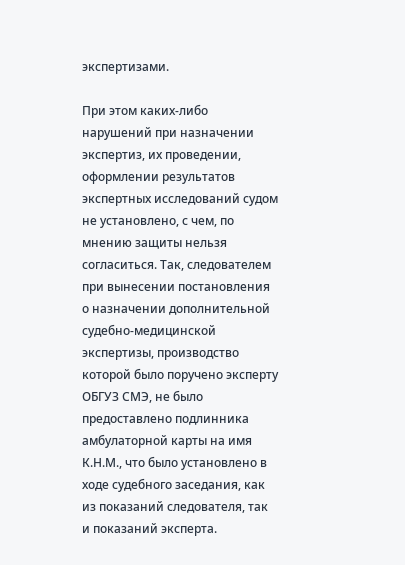экспертизами.

При этом каких-либо нарушений при назначении экспертиз, их проведении, оформлении результатов экспертных исследований судом не установлено, с чем, по мнению защиты нельзя согласиться. Так, следователем при вынесении постановления о назначении дополнительной судебно-медицинской экспертизы, производство которой было поручено эксперту ОБГУЗ СМЭ, не было предоставлено подлинника амбулаторной карты на имя К.Н.М., что было установлено в ходе судебного заседания, как из показаний следователя, так и показаний эксперта.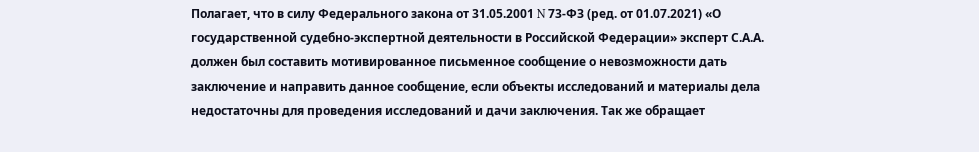Полагает, что в силу Федерального закона от 31.05.2001 N 73-ФЗ (ред. от 01.07.2021) «О государственной судебно-экспертной деятельности в Российской Федерации» эксперт С.А.А. должен был составить мотивированное письменное сообщение о невозможности дать заключение и направить данное сообщение, если объекты исследований и материалы дела недостаточны для проведения исследований и дачи заключения. Так же обращает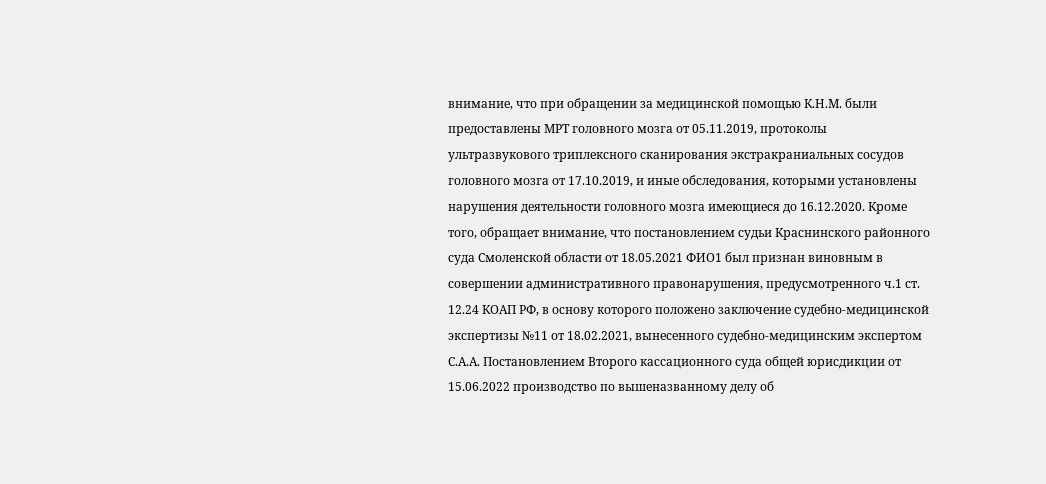внимание, что при обращении за медицинской помощью К.Н.М. были предоставлены МРТ головного мозга от 05.11.2019, протоколы ультразвукового триплексного сканирования экстракраниальных сосудов головного мозга от 17.10.2019, и иные обследования, которыми установлены нарушения деятельности головного мозга имеющиеся до 16.12.2020. Кроме того, обращает внимание, что постановлением судьи Краснинского районного суда Смоленской области от 18.05.2021 ФИО1 был признан виновным в совершении административного правонарушения, предусмотренного ч.1 ст. 12.24 КОАП РФ, в основу которого положено заключение судебно-медицинской экспертизы №11 от 18.02.2021, вынесенного судебно-медицинским экспертом С.А.А. Постановлением Второго кассационного суда общей юрисдикции от 15.06.2022 производство по вышеназванному делу об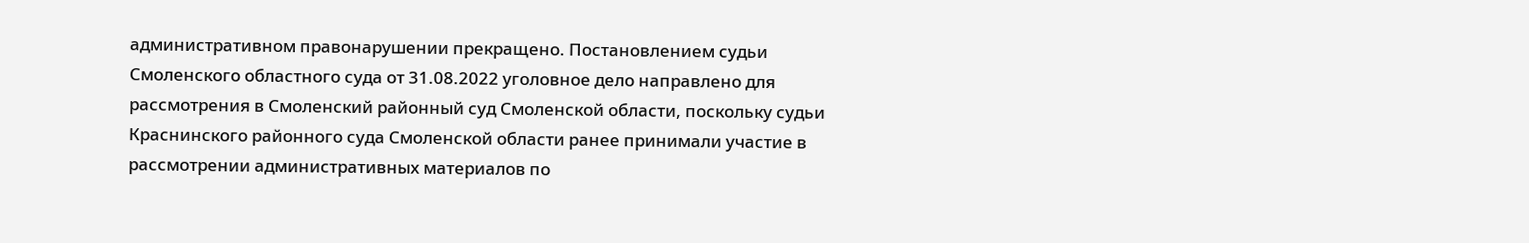административном правонарушении прекращено. Постановлением судьи Смоленского областного суда от 31.08.2022 уголовное дело направлено для рассмотрения в Смоленский районный суд Смоленской области, поскольку судьи Краснинского районного суда Смоленской области ранее принимали участие в рассмотрении административных материалов по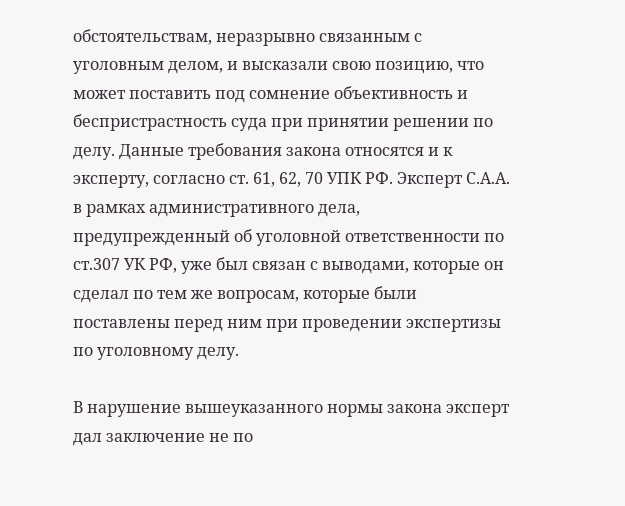обстоятельствам, неразрывно связанным с уголовным делом, и высказали свою позицию, что может поставить под сомнение объективность и беспристрастность суда при принятии решении по делу. Данные требования закона относятся и к эксперту, согласно ст. 61, 62, 70 УПК РФ. Эксперт С.А.А. в рамках административного дела, предупрежденный об уголовной ответственности по ст.307 УК РФ, уже был связан с выводами, которые он сделал по тем же вопросам, которые были поставлены перед ним при проведении экспертизы по уголовному делу.

В нарушение вышеуказанного нормы закона эксперт дал заключение не по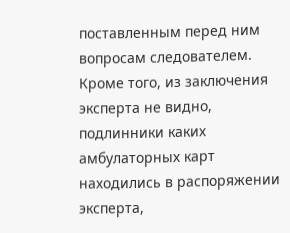поставленным перед ним вопросам следователем. Кроме того, из заключения эксперта не видно, подлинники каких амбулаторных карт находились в распоряжении эксперта,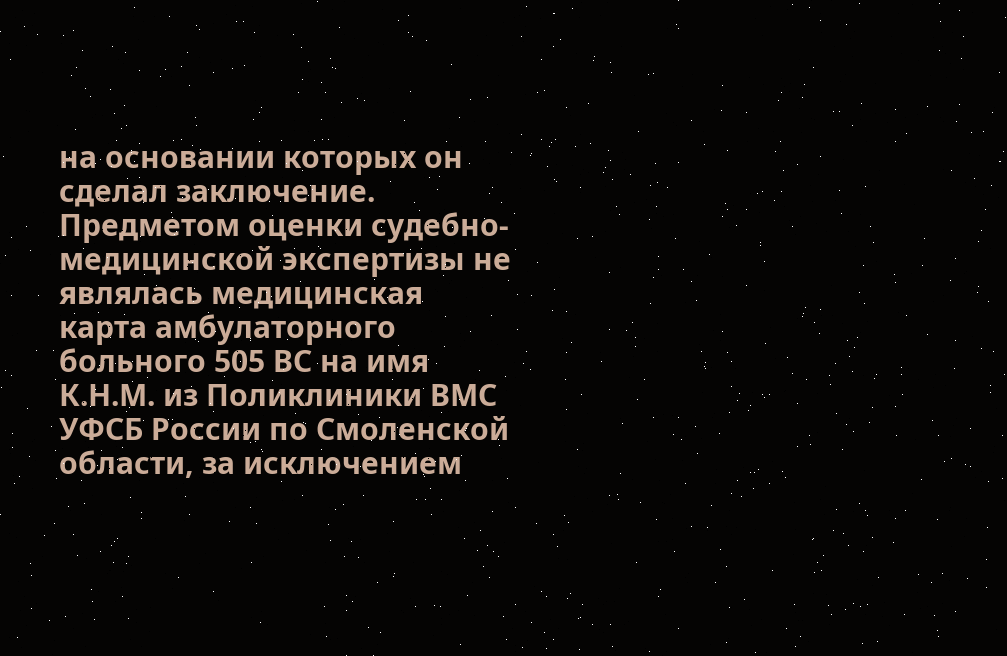на основании которых он сделал заключение. Предметом оценки судебно-медицинской экспертизы не являлась медицинская карта амбулаторного больного 505 ВС на имя К.Н.М. из Поликлиники ВМС УФСБ России по Смоленской области, за исключением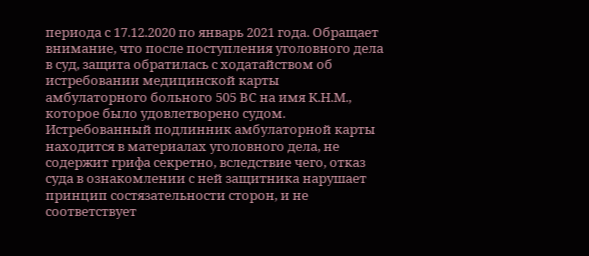периода с 17.12.2020 по январь 2021 года. Обращает внимание, что после поступления уголовного дела в суд, защита обратилась с ходатайством об истребовании медицинской карты амбулаторного больного 505 ВС на имя К.Н.М., которое было удовлетворено судом. Истребованный подлинник амбулаторной карты находится в материалах уголовного дела, не содержит грифа секретно, вследствие чего, отказ суда в ознакомлении с ней защитника нарушает принцип состязательности сторон, и не соответствует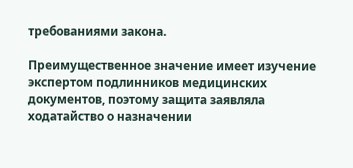требованиями закона.

Преимущественное значение имеет изучение экспертом подлинников медицинских документов, поэтому защита заявляла ходатайство о назначении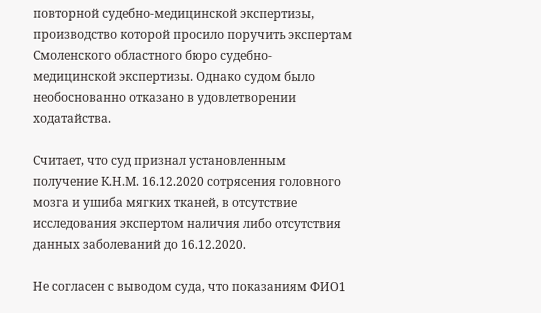повторной судебно-медицинской экспертизы, производство которой просило поручить экспертам Смоленского областного бюро судебно-медицинской экспертизы. Однако судом было необоснованно отказано в удовлетворении ходатайства.

Считает, что суд признал установленным получение К.Н.М. 16.12.2020 сотрясения головного мозга и ушиба мягких тканей, в отсутствие исследования экспертом наличия либо отсутствия данных заболеваний до 16.12.2020.

Не согласен с выводом суда, что показаниям ФИО1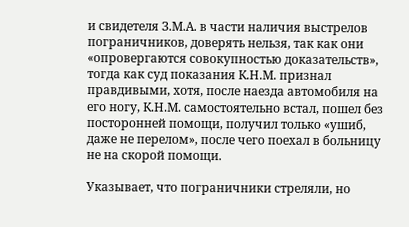и свидетеля З.М.А. в части наличия выстрелов пограничников, доверять нельзя, так как они «опровергаются совокупностью доказательств», тогда как суд показания К.Н.М. признал правдивыми, хотя, после наезда автомобиля на его ногу, К.Н.М. самостоятельно встал, пошел без посторонней помощи, получил только «ушиб, даже не перелом», после чего поехал в больницу не на скорой помощи.

Указывает, что пограничники стреляли, но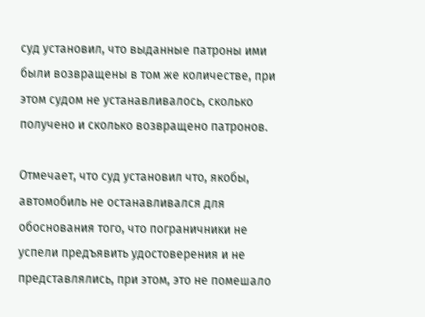суд установил, что выданные патроны ими были возвращены в том же количестве, при этом судом не устанавливалось, сколько получено и сколько возвращено патронов.

Отмечает, что суд установил что, якобы, автомобиль не останавливался для обоснования того, что пограничники не успели предъявить удостоверения и не представлялись, при этом, это не помешало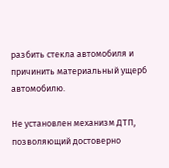разбить стекла автомобиля и причинить материальный ущерб автомобилю.

Не установлен механизм ДТП, позволяющий достоверно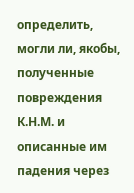определить, могли ли, якобы, полученные повреждения К.Н.М. и описанные им падения через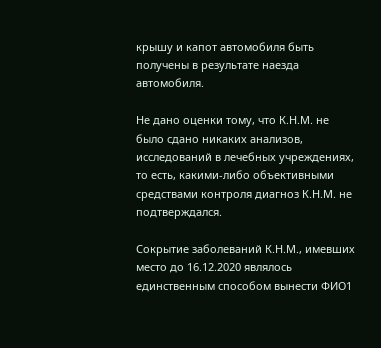крышу и капот автомобиля быть получены в результате наезда автомобиля.

Не дано оценки тому, что К.Н.М. не было сдано никаких анализов, исследований в лечебных учреждениях, то есть, какими-либо объективными средствами контроля диагноз К.Н.М. не подтверждался.

Сокрытие заболеваний К.Н.М., имевших место до 16.12.2020 являлось единственным способом вынести ФИО1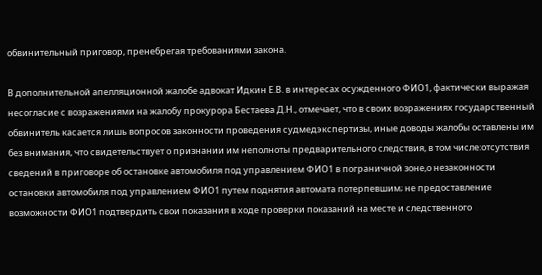обвинительный приговор, пренебрегая требованиями закона.

В дополнительной апелляционной жалобе адвокат Идкин Е.В. в интересах осужденного ФИО1, фактически выражая несогласие с возражениями на жалобу прокурора Бестаева Д.Н., отмечает, что в своих возражениях государственный обвинитель касается лишь вопросов законности проведения судмедэкспертизы, иные доводы жалобы оставлены им без внимания, что свидетельствует о признании им неполноты предварительного следствия, в том числе:отсутствия сведений в приговоре об остановке автомобиля под управлением ФИО1 в пограничной зоне,о незаконности остановки автомобиля под управлением ФИО1 путем поднятия автомата потерпевшим; не предоставление возможности ФИО1 подтвердить свои показания в ходе проверки показаний на месте и следственного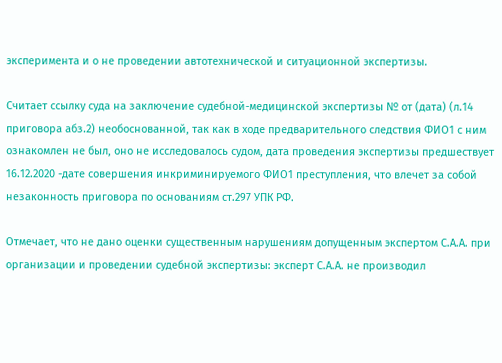эксперимента и о не проведении автотехнической и ситуационной экспертизы.

Считает ссылку суда на заключение судебной-медицинской экспертизы № от (дата) (л.14 приговора абз.2) необоснованной, так как в ходе предварительного следствия ФИО1 с ним ознакомлен не был, оно не исследовалось судом, дата проведения экспертизы предшествует 16.12.2020 -дате совершения инкриминируемого ФИО1 преступления, что влечет за собой незаконность приговора по основаниям ст.297 УПК РФ.

Отмечает, что не дано оценки существенным нарушениям допущенным экспертом С.А.А. при организации и проведении судебной экспертизы: эксперт С.А.А. не производил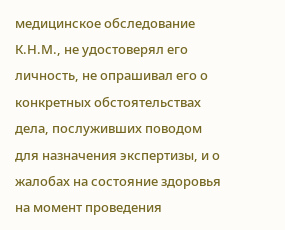медицинское обследование К.Н.М., не удостоверял его личность, не опрашивал его о конкретных обстоятельствах дела, послуживших поводом для назначения экспертизы, и о жалобах на состояние здоровья на момент проведения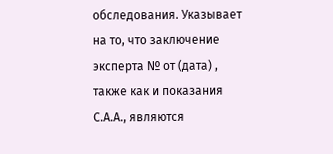обследования. Указывает на то, что заключение эксперта № от (дата) , также как и показания С.А.А., являются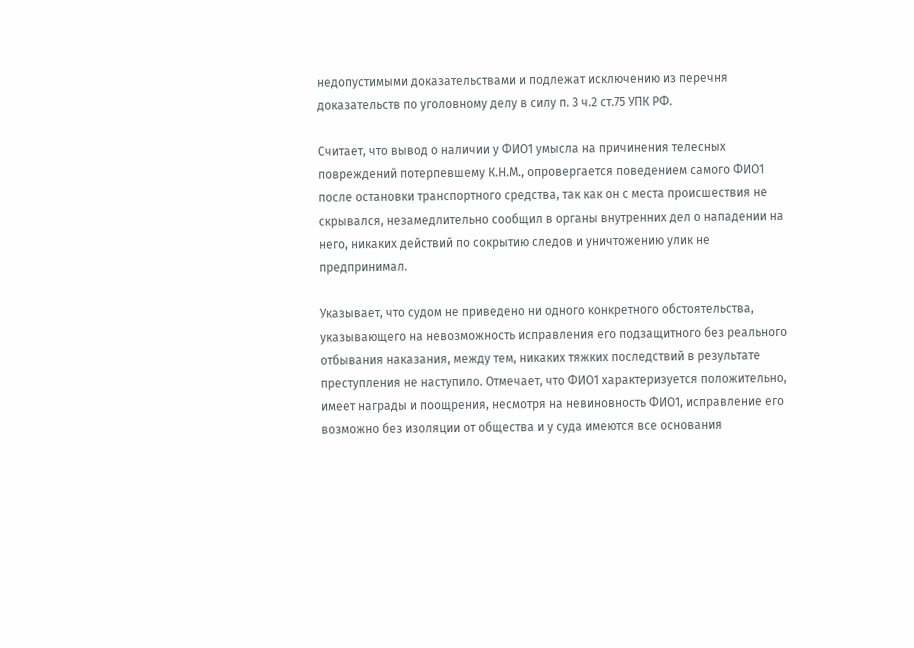недопустимыми доказательствами и подлежат исключению из перечня доказательств по уголовному делу в силу п. 3 ч.2 ст.75 УПК РФ.

Считает, что вывод о наличии у ФИО1 умысла на причинения телесных повреждений потерпевшему К.Н.М., опровергается поведением самого ФИО1 после остановки транспортного средства, так как он с места происшествия не скрывался, незамедлительно сообщил в органы внутренних дел о нападении на него, никаких действий по сокрытию следов и уничтожению улик не предпринимал.

Указывает, что судом не приведено ни одного конкретного обстоятельства, указывающего на невозможность исправления его подзащитного без реального отбывания наказания, между тем, никаких тяжких последствий в результате преступления не наступило. Отмечает, что ФИО1 характеризуется положительно, имеет награды и поощрения, несмотря на невиновность ФИО1, исправление его возможно без изоляции от общества и у суда имеются все основания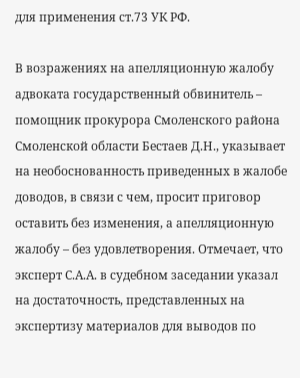для применения ст.73 УК РФ.

В возражениях на апелляционную жалобу адвоката государственный обвинитель – помощник прокурора Смоленского района Смоленской области Бестаев Д.Н., указывает на необоснованность приведенных в жалобе доводов, в связи с чем, просит приговор оставить без изменения, а апелляционную жалобу – без удовлетворения. Отмечает, что эксперт С.А.А. в судебном заседании указал на достаточность, представленных на экспертизу материалов для выводов по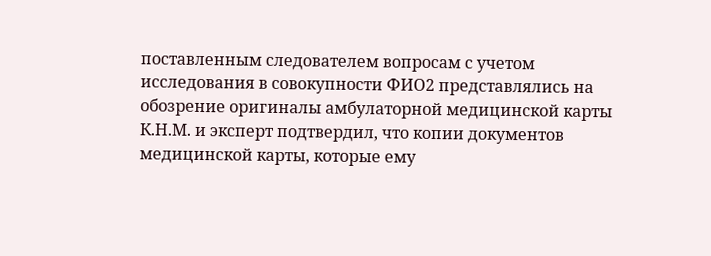поставленным следователем вопросам с учетом исследования в совокупности ФИО2 представлялись на обозрение оригиналы амбулаторной медицинской карты К.Н.М. и эксперт подтвердил, что копии документов медицинской карты, которые ему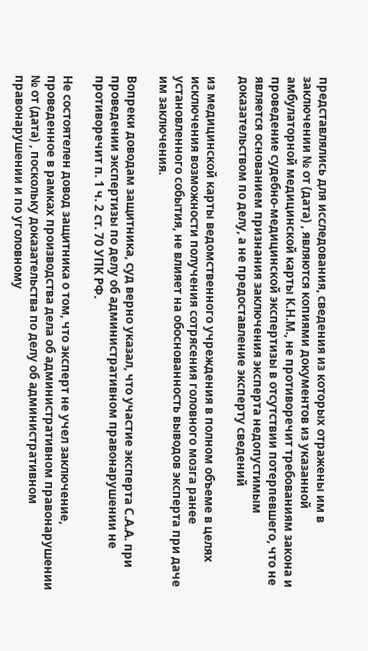представлялись для исследования, сведения из которых отражены им в заключении № от (дата) , являются копиями документов из указанной амбулаторной медицинской карты К.Н.М., не противоречит требованиям закона и проведение судебно-медицинской экспертизы в отсутствии потерпевшего, что не является основанием признания заключения эксперта недопустимым доказательством по делу, а не предоставление эксперту сведений

из медицинской карты ведомственного учреждения в полном объеме в целях исключения возможности получения сотрясения головного мозга ранее установленного события, не влияет на обоснованность выводов эксперта при даче им заключения.

Вопреки доводам защитника, суд верно указал, что участие эксперта С.А.А. при проведении экспертизы по делу об административном правонарушении не противоречит п. 1 ч. 2 ст. 70 УПК РФ.

Не состоятелен довод защитника о том, что эксперт не учел заключение, проведенное в рамках производства дела об административном правонарушении № от (дата) , поскольку доказательства по делу об административном правонарушении и по уголовному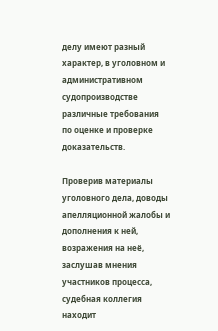делу имеют разный характер, в уголовном и административном судопроизводстве различные требования по оценке и проверке доказательств.

Проверив материалы уголовного дела, доводы апелляционной жалобы и дополнения к ней, возражения на неё, заслушав мнения участников процесса, судебная коллегия находит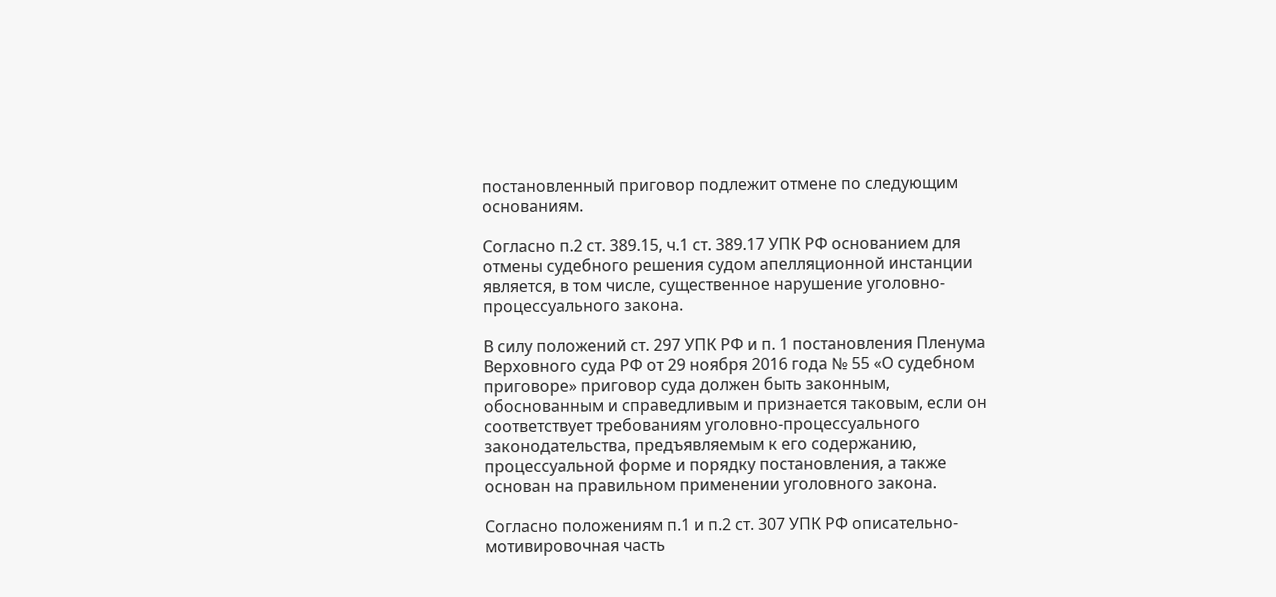постановленный приговор подлежит отмене по следующим основаниям.

Согласно п.2 ст. 389.15, ч.1 ст. 389.17 УПК РФ основанием для отмены судебного решения судом апелляционной инстанции является, в том числе, существенное нарушение уголовно-процессуального закона.

В силу положений ст. 297 УПК РФ и п. 1 постановления Пленума Верховного суда РФ от 29 ноября 2016 года № 55 «О судебном приговоре» приговор суда должен быть законным, обоснованным и справедливым и признается таковым, если он соответствует требованиям уголовно-процессуального законодательства, предъявляемым к его содержанию, процессуальной форме и порядку постановления, а также основан на правильном применении уголовного закона.

Согласно положениям п.1 и п.2 ст. 307 УПК РФ описательно-мотивировочная часть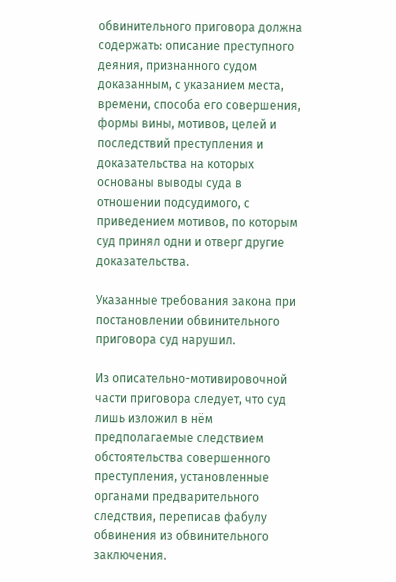обвинительного приговора должна содержать: описание преступного деяния, признанного судом доказанным, с указанием места, времени, способа его совершения, формы вины, мотивов, целей и последствий преступления и доказательства на которых основаны выводы суда в отношении подсудимого, с приведением мотивов, по которым суд принял одни и отверг другие доказательства.

Указанные требования закона при постановлении обвинительного приговора суд нарушил.

Из описательно-мотивировочной части приговора следует, что суд лишь изложил в нём предполагаемые следствием обстоятельства совершенного преступления, установленные органами предварительного следствия, переписав фабулу обвинения из обвинительного заключения.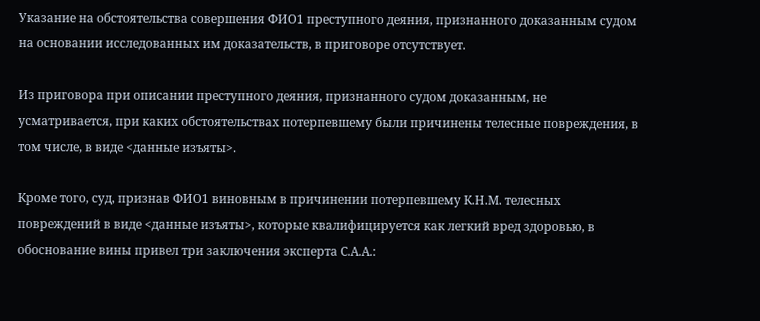Указание на обстоятельства совершения ФИО1 преступного деяния, признанного доказанным судом на основании исследованных им доказательств, в приговоре отсутствует.

Из приговора при описании преступного деяния, признанного судом доказанным, не усматривается, при каких обстоятельствах потерпевшему были причинены телесные повреждения, в том числе, в виде <данные изъяты>.

Кроме того, суд, признав ФИО1 виновным в причинении потерпевшему К.Н.М. телесных повреждений в виде <данные изъяты>, которые квалифицируется как легкий вред здоровью, в обоснование вины привел три заключения эксперта С.А.А.: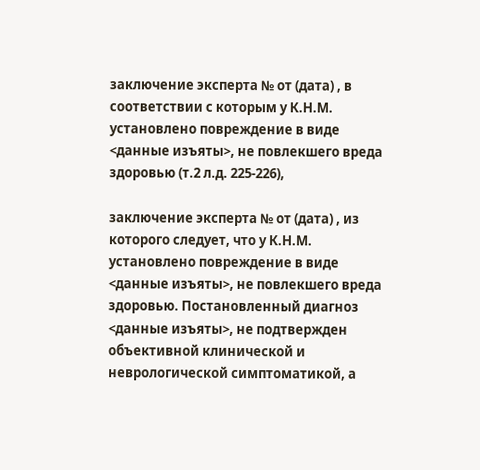заключение эксперта № от (дата) , в соответствии с которым у К.Н.М. установлено повреждение в виде <данные изъяты>, не повлекшего вреда здоровью (т.2 л.д. 225-226),

заключение эксперта № от (дата) , из которого следует, что у К.Н.М. установлено повреждение в виде <данные изъяты>, не повлекшего вреда здоровью. Постановленный диагноз <данные изъяты>, не подтвержден объективной клинической и неврологической симптоматикой, а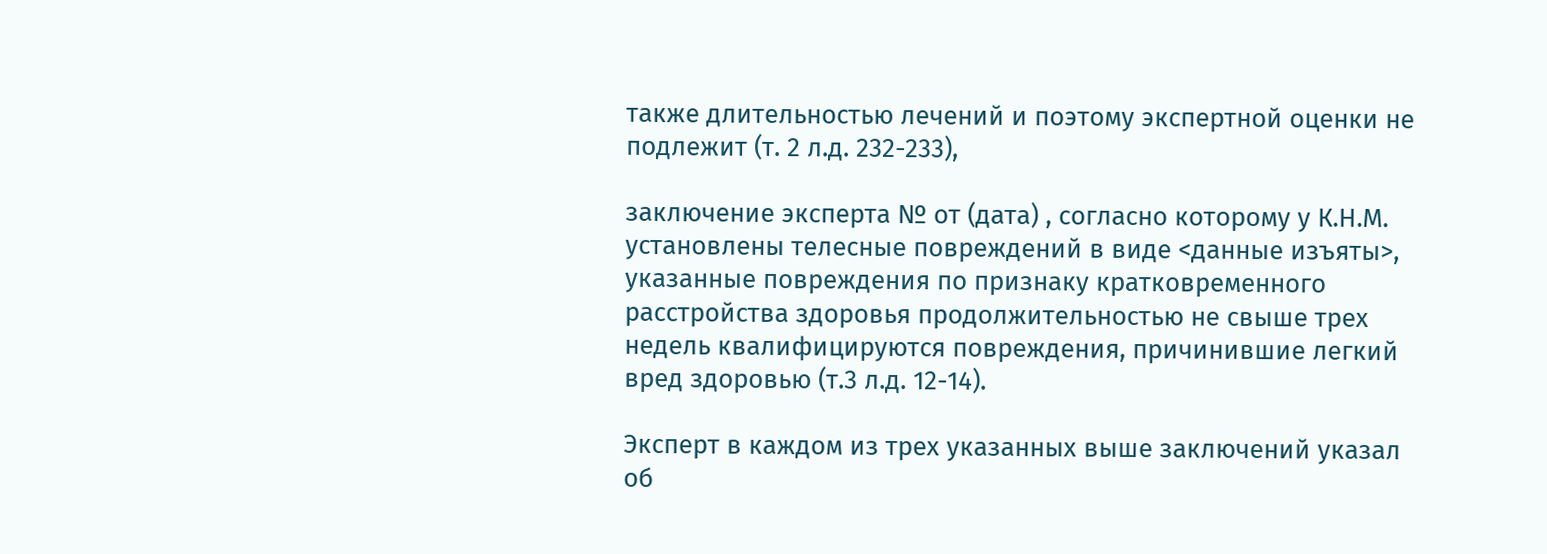также длительностью лечений и поэтому экспертной оценки не подлежит (т. 2 л.д. 232-233),

заключение эксперта № от (дата) , согласно которому у К.Н.М. установлены телесные повреждений в виде <данные изъяты>, указанные повреждения по признаку кратковременного расстройства здоровья продолжительностью не свыше трех недель квалифицируются повреждения, причинившие легкий вред здоровью (т.3 л.д. 12-14).

Эксперт в каждом из трех указанных выше заключений указал об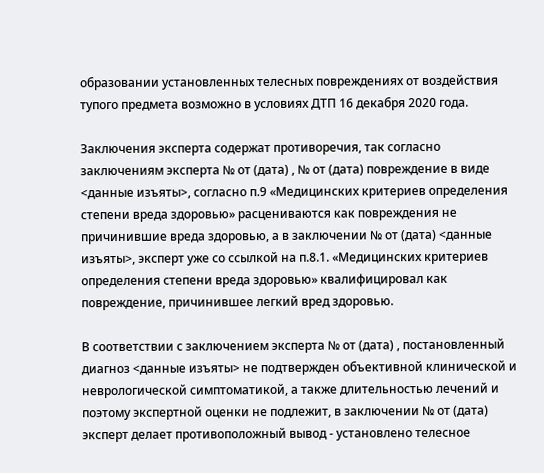образовании установленных телесных повреждениях от воздействия тупого предмета возможно в условиях ДТП 16 декабря 2020 года.

Заключения эксперта содержат противоречия, так согласно заключениям эксперта № от (дата) , № от (дата) повреждение в виде <данные изъяты>, согласно п.9 «Медицинских критериев определения степени вреда здоровью» расцениваются как повреждения не причинившие вреда здоровью, а в заключении № от (дата) <данные изъяты>, эксперт уже со ссылкой на п.8.1. «Медицинских критериев определения степени вреда здоровью» квалифицировал как повреждение, причинившее легкий вред здоровью.

В соответствии с заключением эксперта № от (дата) , постановленный диагноз <данные изъяты> не подтвержден объективной клинической и неврологической симптоматикой, а также длительностью лечений и поэтому экспертной оценки не подлежит, в заключении № от (дата) эксперт делает противоположный вывод - установлено телесное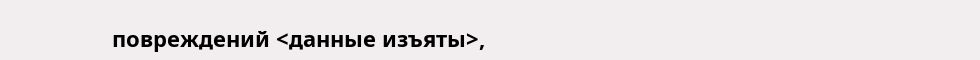повреждений <данные изъяты>,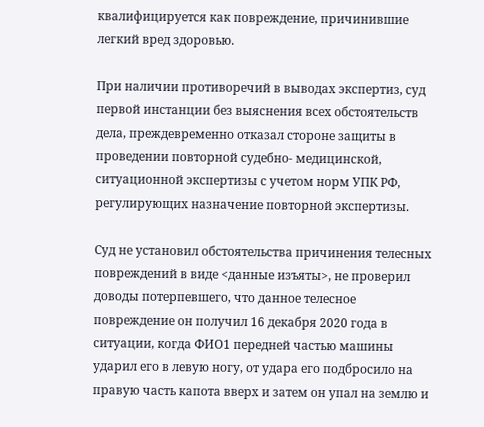квалифицируется как повреждение, причинившие легкий вред здоровью.

При наличии противоречий в выводах экспертиз, суд первой инстанции без выяснения всех обстоятельств дела, преждевременно отказал стороне защиты в проведении повторной судебно- медицинской, ситуационной экспертизы с учетом норм УПК РФ, регулирующих назначение повторной экспертизы.

Суд не установил обстоятельства причинения телесных повреждений в виде <данные изъяты>, не проверил доводы потерпевшего, что данное телесное повреждение он получил 16 декабря 2020 года в ситуации, когда ФИО1 передней частью машины ударил его в левую ногу, от удара его подбросило на правую часть капота вверх и затем он упал на землю и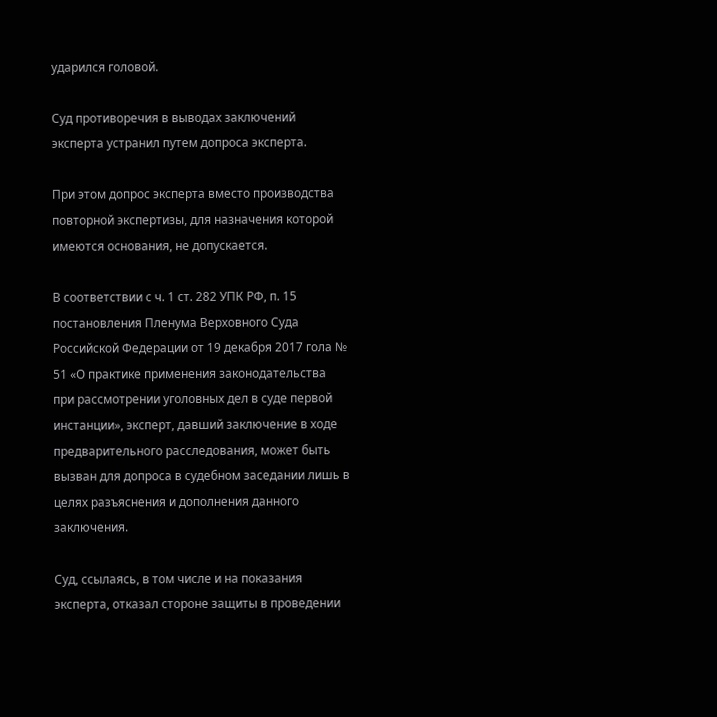ударился головой.

Суд противоречия в выводах заключений эксперта устранил путем допроса эксперта.

При этом допрос эксперта вместо производства повторной экспертизы, для назначения которой имеются основания, не допускается.

В соответствии с ч. 1 ст. 282 УПК РФ, п. 15 постановления Пленума Верховного Суда Российской Федерации от 19 декабря 2017 гола № 51 «О практике применения законодательства при рассмотрении уголовных дел в суде первой инстанции», эксперт, давший заключение в ходе предварительного расследования, может быть вызван для допроса в судебном заседании лишь в целях разъяснения и дополнения данного заключения.

Суд, ссылаясь, в том числе и на показания эксперта, отказал стороне защиты в проведении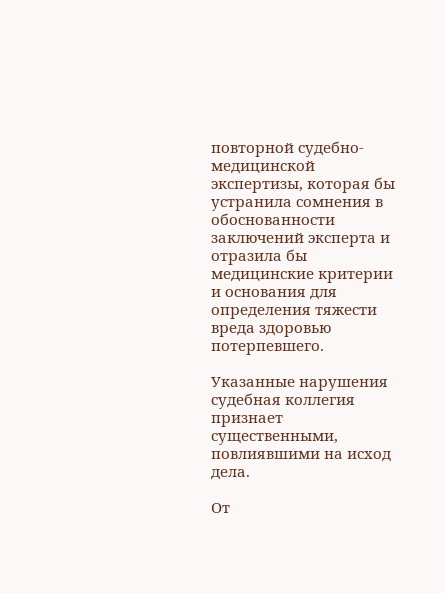повторной судебно-медицинской экспертизы, которая бы устранила сомнения в обоснованности заключений эксперта и отразила бы медицинские критерии и основания для определения тяжести вреда здоровью потерпевшего.

Указанные нарушения судебная коллегия признает существенными, повлиявшими на исход дела.

От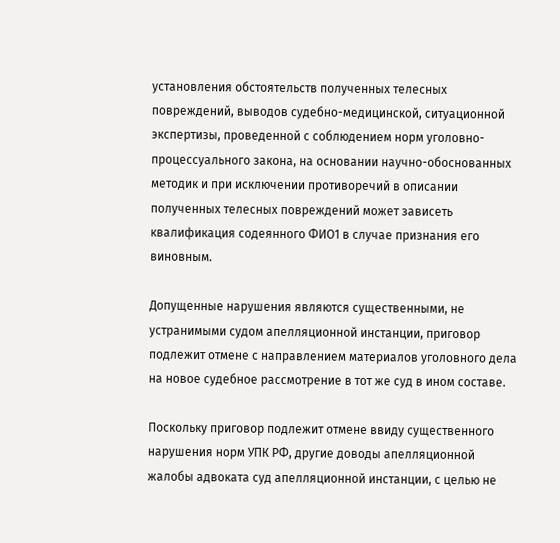установления обстоятельств полученных телесных повреждений, выводов судебно-медицинской, ситуационной экспертизы, проведенной с соблюдением норм уголовно-процессуального закона, на основании научно-обоснованных методик и при исключении противоречий в описании полученных телесных повреждений может зависеть квалификация содеянного ФИО1 в случае признания его виновным.

Допущенные нарушения являются существенными, не устранимыми судом апелляционной инстанции, приговор подлежит отмене с направлением материалов уголовного дела на новое судебное рассмотрение в тот же суд в ином составе.

Поскольку приговор подлежит отмене ввиду существенного нарушения норм УПК РФ, другие доводы апелляционной жалобы адвоката суд апелляционной инстанции, с целью не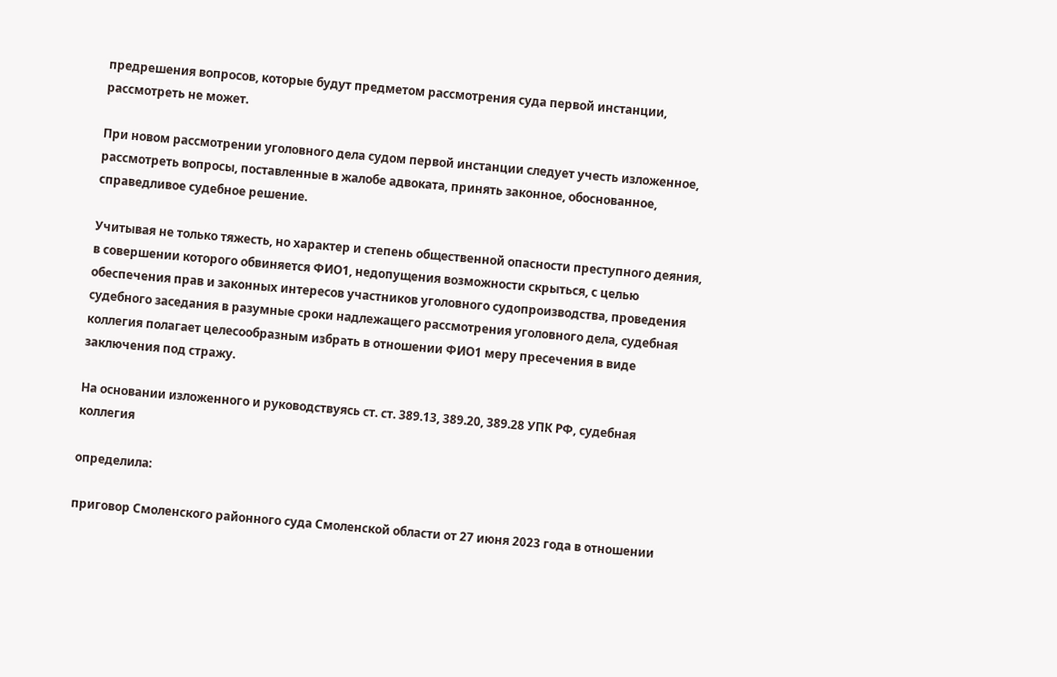предрешения вопросов, которые будут предметом рассмотрения суда первой инстанции, рассмотреть не может.

При новом рассмотрении уголовного дела судом первой инстанции следует учесть изложенное, рассмотреть вопросы, поставленные в жалобе адвоката, принять законное, обоснованное, справедливое судебное решение.

Учитывая не только тяжесть, но характер и степень общественной опасности преступного деяния, в совершении которого обвиняется ФИО1, недопущения возможности скрыться, с целью обеспечения прав и законных интересов участников уголовного судопроизводства, проведения судебного заседания в разумные сроки надлежащего рассмотрения уголовного дела, судебная коллегия полагает целесообразным избрать в отношении ФИО1 меру пресечения в виде заключения под стражу.

На основании изложенного и руководствуясь ст. ст. 389.13, 389.20, 389.28 УПК РФ, судебная коллегия

определила:

приговор Смоленского районного суда Смоленской области от 27 июня 2023 года в отношении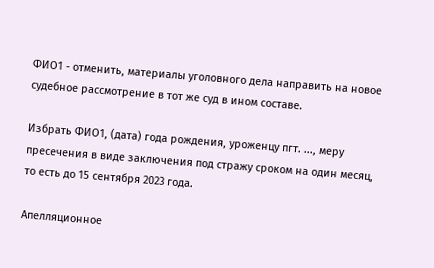ФИО1 - отменить, материалы уголовного дела направить на новое судебное рассмотрение в тот же суд в ином составе.

Избрать ФИО1, (дата) года рождения, уроженцу пгт. ..., меру пресечения в виде заключения под стражу сроком на один месяц, то есть до 15 сентября 2023 года.

Апелляционное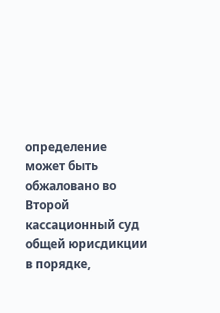определение может быть обжаловано во Второй кассационный суд общей юрисдикции в порядке,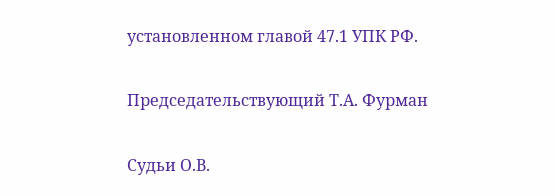установленном главой 47.1 УПК РФ.

Председательствующий Т.А. Фурман

Судьи О.В.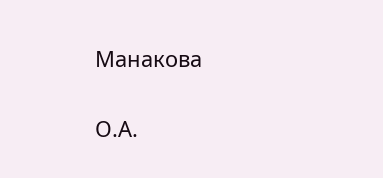Манакова

О.А.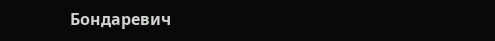Бондаревич